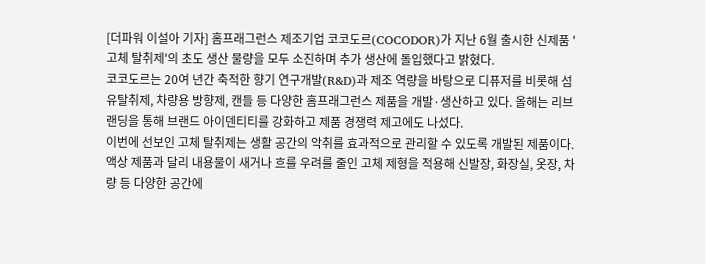[더파워 이설아 기자] 홈프래그런스 제조기업 코코도르(COCODOR)가 지난 6월 출시한 신제품 '고체 탈취제'의 초도 생산 물량을 모두 소진하며 추가 생산에 돌입했다고 밝혔다.
코코도르는 20여 년간 축적한 향기 연구개발(R&D)과 제조 역량을 바탕으로 디퓨저를 비롯해 섬유탈취제, 차량용 방향제, 캔들 등 다양한 홈프래그런스 제품을 개발·생산하고 있다. 올해는 리브랜딩을 통해 브랜드 아이덴티티를 강화하고 제품 경쟁력 제고에도 나섰다.
이번에 선보인 고체 탈취제는 생활 공간의 악취를 효과적으로 관리할 수 있도록 개발된 제품이다. 액상 제품과 달리 내용물이 새거나 흐를 우려를 줄인 고체 제형을 적용해 신발장, 화장실, 옷장, 차량 등 다양한 공간에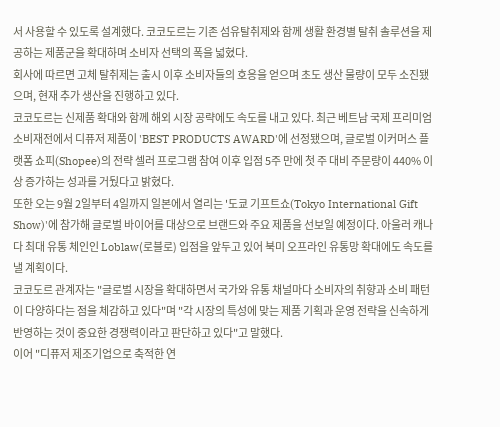서 사용할 수 있도록 설계했다. 코코도르는 기존 섬유탈취제와 함께 생활 환경별 탈취 솔루션을 제공하는 제품군을 확대하며 소비자 선택의 폭을 넓혔다.
회사에 따르면 고체 탈취제는 출시 이후 소비자들의 호응을 얻으며 초도 생산 물량이 모두 소진됐으며, 현재 추가 생산을 진행하고 있다.
코코도르는 신제품 확대와 함께 해외 시장 공략에도 속도를 내고 있다. 최근 베트남 국제 프리미엄 소비재전에서 디퓨저 제품이 'BEST PRODUCTS AWARD'에 선정됐으며, 글로벌 이커머스 플랫폼 쇼피(Shopee)의 전략 셀러 프로그램 참여 이후 입점 5주 만에 첫 주 대비 주문량이 440% 이상 증가하는 성과를 거뒀다고 밝혔다.
또한 오는 9월 2일부터 4일까지 일본에서 열리는 '도쿄 기프트쇼(Tokyo International Gift Show)'에 참가해 글로벌 바이어를 대상으로 브랜드와 주요 제품을 선보일 예정이다. 아울러 캐나다 최대 유통 체인인 Loblaw(로블로) 입점을 앞두고 있어 북미 오프라인 유통망 확대에도 속도를 낼 계획이다.
코코도르 관계자는 "글로벌 시장을 확대하면서 국가와 유통 채널마다 소비자의 취향과 소비 패턴이 다양하다는 점을 체감하고 있다"며 "각 시장의 특성에 맞는 제품 기획과 운영 전략을 신속하게 반영하는 것이 중요한 경쟁력이라고 판단하고 있다"고 말했다.
이어 "디퓨저 제조기업으로 축적한 연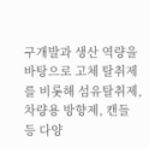구개발과 생산 역량을 바탕으로 고체 탈취제를 비롯해 섬유탈취제, 차량용 방향제, 캔들 등 다양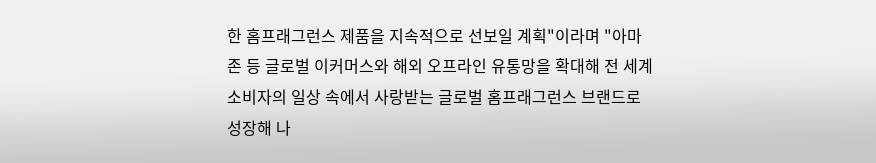한 홈프래그런스 제품을 지속적으로 선보일 계획"이라며 "아마존 등 글로벌 이커머스와 해외 오프라인 유통망을 확대해 전 세계 소비자의 일상 속에서 사랑받는 글로벌 홈프래그런스 브랜드로 성장해 나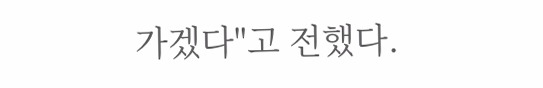가겠다"고 전했다.